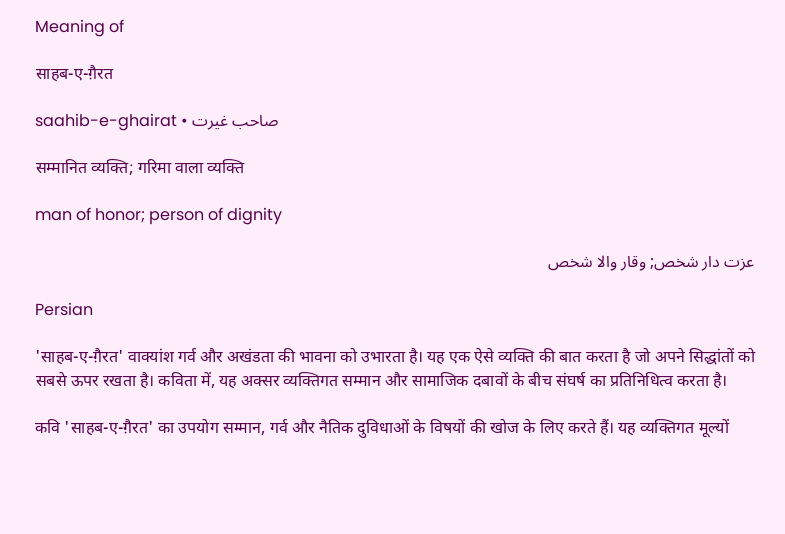Meaning of

साहब-ए-ग़ैरत

saahib-e-ghairat • صاحب غیرت

सम्मानित व्यक्ति; गरिमा वाला व्यक्ति

man of honor; person of dignity

عزت دار شخص; وقار والا شخص

Persian

'साहब-ए-ग़ैरत' वाक्यांश गर्व और अखंडता की भावना को उभारता है। यह एक ऐसे व्यक्ति की बात करता है जो अपने सिद्धांतों को सबसे ऊपर रखता है। कविता में, यह अक्सर व्यक्तिगत सम्मान और सामाजिक दबावों के बीच संघर्ष का प्रतिनिधित्व करता है।

कवि 'साहब-ए-ग़ैरत' का उपयोग सम्मान, गर्व और नैतिक दुविधाओं के विषयों की खोज के लिए करते हैं। यह व्यक्तिगत मूल्यों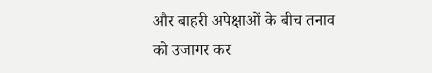और बाहरी अपेक्षाओं के बीच तनाव को उजागर कर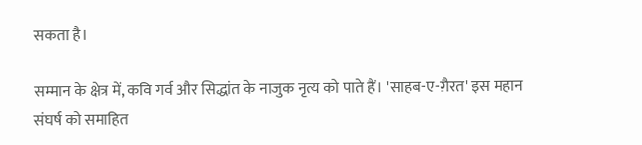सकता है।

सम्मान के क्षेत्र में, कवि गर्व और सिद्धांत के नाजुक नृत्य को पाते हैं। 'साहब-ए-ग़ैरत' इस महान संघर्ष को समाहित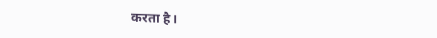करता है।